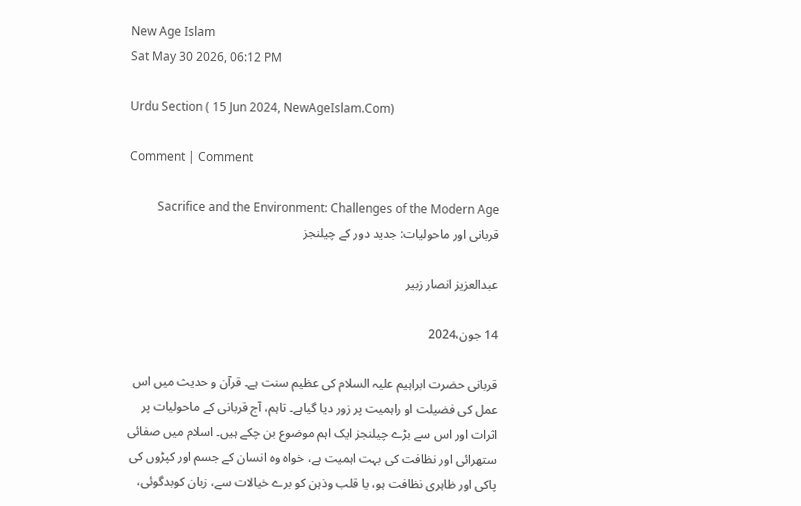New Age Islam
Sat May 30 2026, 06:12 PM

Urdu Section ( 15 Jun 2024, NewAgeIslam.Com)

Comment | Comment

Sacrifice and the Environment: Challenges of the Modern Age قربانی اور ماحولیات: جدید دور کے چیلنجز

عبدالعزیز انصار زبیر

14 جون،2024

قربانی حضرت ابراہیم علیہ السلام کی عظیم سنت ہے۔ قرآن و حدیث میں اس عمل کی فضیلت او راہمیت پر زور دیا گیاہے۔ تاہم، آج قربانی کے ماحولیات پر اثرات اور اس سے بڑے چیلنجز ایک اہم موضوع بن چکے ہیں۔ اسلام میں صفائی ستھرائی اور نظافت کی بہت اہمیت ہے، خواہ وہ انسان کے جسم اور کپڑوں کی پاکی اور ظاہری نظافت ہو، یا قلب وذہن کو برے خیالات سے، زبان کوبدگوئی،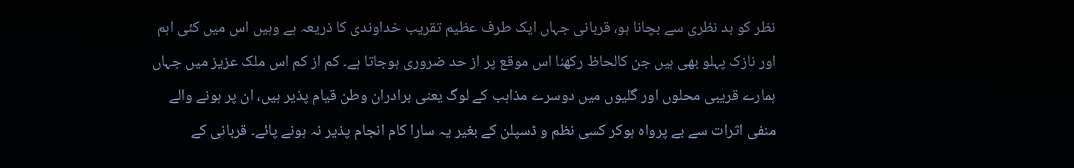نظر کو بد نظری سے بچانا ہو، قربانی جہاں ایک طرف عظیم تقریب خداوندی کا ذریعہ ہے وہیں اس میں کئی اہم اور نازک پہلو بھی ہیں جن کالحاظ رکھنا اس موقع پر از حد ضروری ہوجاتا ہے۔ کم از کم اس ملک عزیز میں جہاں ہمارے قریبی محلوں اور گلیوں میں دوسرے مذاہب کے لوگ یعنی برادران وطن قیام پذیر ہیں، ان پر ہونے والے منفی اثرات سے بے پرواہ ہوکر کسی نظم و ڈسپلن کے بغیر یہ سارا کام انجام پذیر نہ ہونے پائے۔ قربانی کے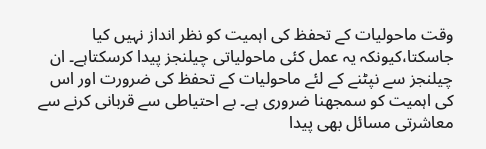وقت ماحولیات کے تحفظ کی اہمیت کو نظر انداز نہیں کیا جاسکتا،کیونکہ یہ عمل کئی ماحولیاتی چیلنجز پیدا کرسکتاہے۔ ان چیلنجز سے نپٹنے کے لئے ماحولیات کے تحفظ کی ضرورت اور اس کی اہمیت کو سمجھنا ضروری ہے۔ بے احتیاطی سے قربانی کرنے سے معاشرتی مسائل بھی پیدا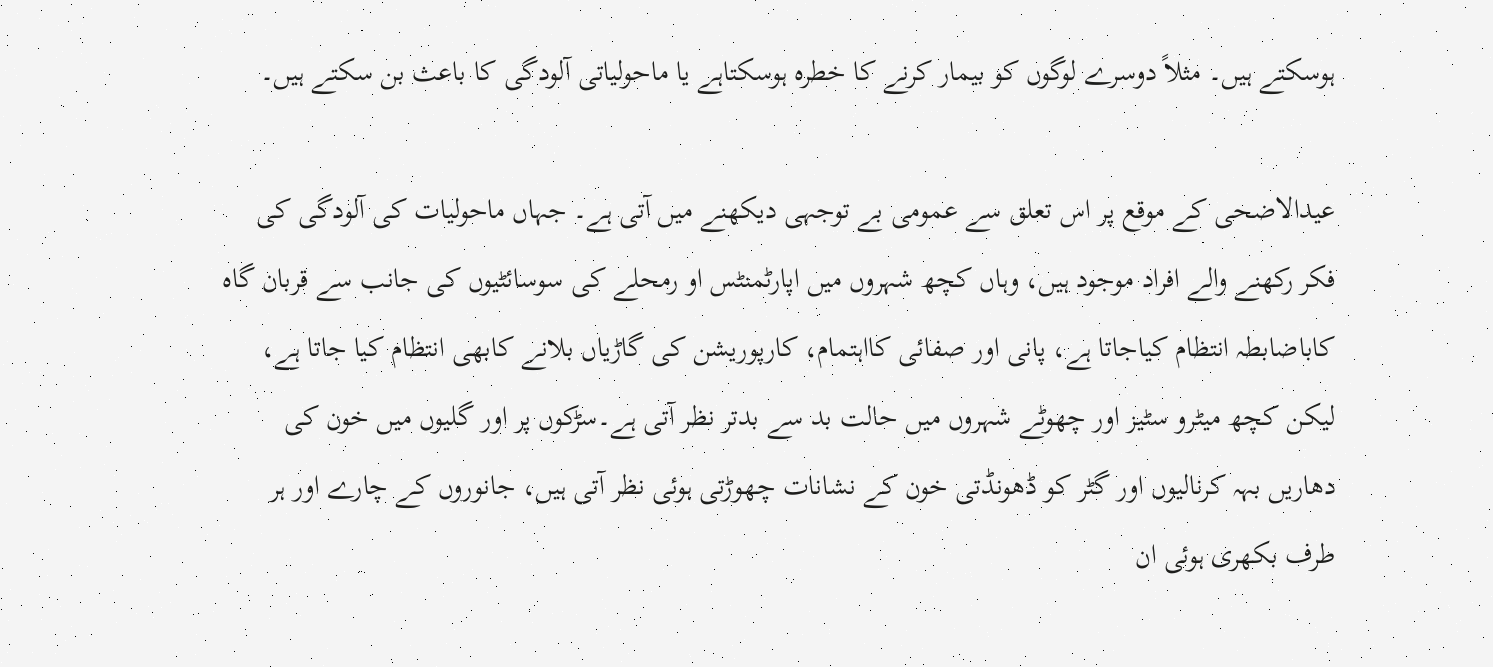ہوسکتے ہیں۔ مثلاً دوسرے لوگوں کو بیمار کرنے کا خطرہ ہوسکتاہے یا ماحولیاتی آلودگی کا باعث بن سکتے ہیں۔

عیدالاضحی کے موقع پر اس تعلق سے عمومی بے توجہی دیکھنے میں آتی ہے۔ جہاں ماحولیات کی آلودگی کی فکر رکھنے والے افراد موجود ہیں، وہاں کچھ شہروں میں اپارٹمنٹس او رمحلے کی سوسائٹیوں کی جانب سے قربان گاہ کاباضابطہ انتظام کیاجاتا ہے، پانی اور صفائی کااہتمام، کارپوریشن کی گاڑیاں بلانے کابھی انتظام کیا جاتا ہے، لیکن کچھ میٹرو سٹیز اور چھوٹے شہروں میں حالت بد سے بدتر نظر آتی ہے۔سڑکوں پر اور گلیوں میں خون کی دھاریں بہہ کرنالیوں اور گٹر کو ڈھونڈتی خون کے نشانات چھوڑتی ہوئی نظر آتی ہیں، جانوروں کے چارے اور ہر طرف بکھری ہوئی ان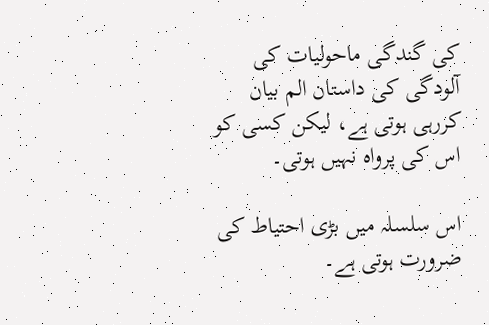کی گندگی ماحولیات کی آلودگی کی داستان الم بیان کررہی ہوتی ہے، لیکن کسی کو اس کی پرواہ نہیں ہوتی۔

اس سلسلہ میں بڑی احتیاط کی ضرورت ہوتی ہے۔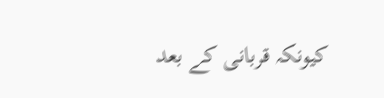کیونکہ قربانی کے بعد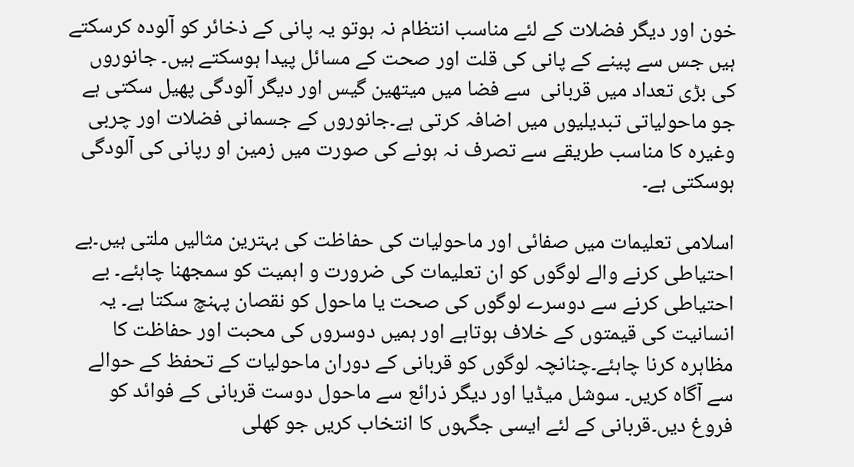خون اور دیگر فضلات کے لئے مناسب انتظام نہ ہوتو یہ پانی کے ذخائر کو آلودہ کرسکتے ہیں جس سے پینے کے پانی کی قلت اور صحت کے مسائل پیدا ہوسکتے ہیں۔ جانوروں کی بڑی تعداد میں قربانی  سے فضا میں میتھین گیس اور دیگر آلودگی پھیل سکتی ہے جو ماحولیاتی تبدیلیوں میں اضافہ کرتی ہے۔جانوروں کے جسمانی فضلات اور چربی وغیرہ کا مناسب طریقے سے تصرف نہ ہونے کی صورت میں زمین او رپانی کی آلودگی ہوسکتی ہے۔

اسلامی تعلیمات میں صفائی اور ماحولیات کی حفاظت کی بہترین مثالیں ملتی ہیں۔بے احتیاطی کرنے والے لوگوں کو ان تعلیمات کی ضرورت و اہمیت کو سمجھنا چاہئے۔ بے احتیاطی کرنے سے دوسرے لوگوں کی صحت یا ماحول کو نقصان پہنچ سکتا ہے۔ یہ انسانیت کی قیمتوں کے خلاف ہوتاہے اور ہمیں دوسروں کی محبت اور حفاظت کا مظاہرہ کرنا چاہئے۔چنانچہ لوگوں کو قربانی کے دوران ماحولیات کے تحفظ کے حوالے سے آگاہ کریں۔ سوشل میڈیا اور دیگر ذرائع سے ماحول دوست قربانی کے فوائد کو فروغ دیں۔قربانی کے لئے ایسی جگہوں کا انتخاب کریں جو کھلی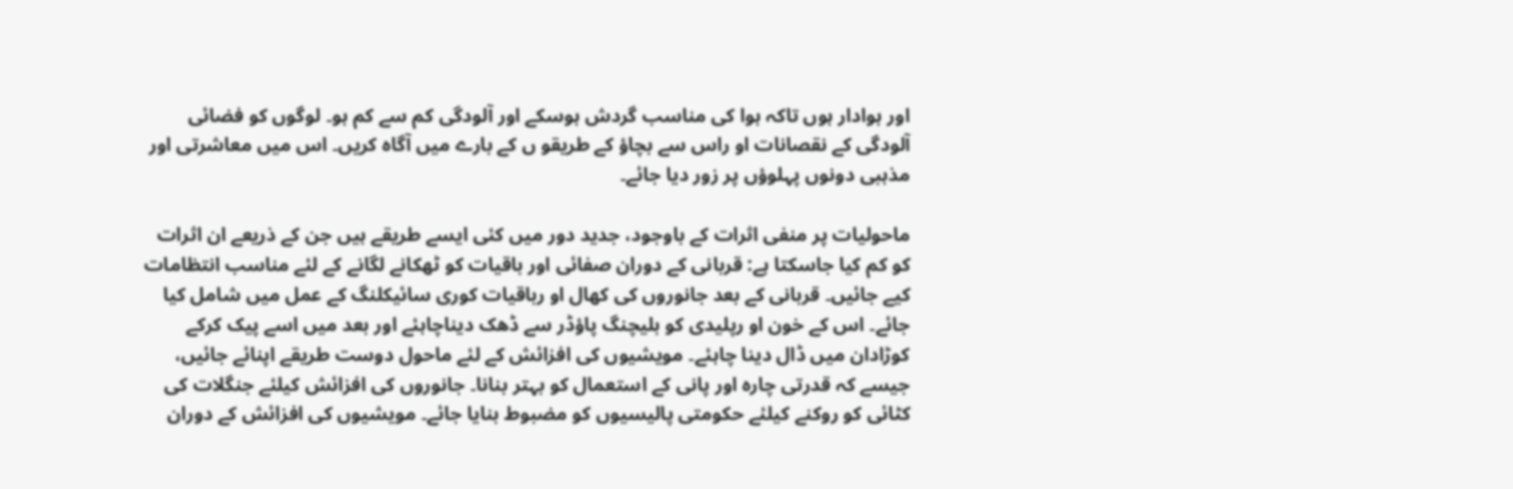اور ہوادار ہوں تاکہ ہوا کی مناسب گردش ہوسکے اور آلودگی کم سے کم ہو۔ لوگوں کو فضائی آلودگی کے نقصانات او راس سے بچاؤ کے طریقو ں کے بارے میں آگاہ کریں۔ اس میں معاشرتی اور مذہبی دونوں پہلوؤں پر زور دیا جائے۔

ماحولیات پر منفی اثرات کے باوجود، جدید دور میں کئی ایسے طریقے ہیں جن کے ذریعے ان اثرات کو کم کیا جاسکتا ہے: قربانی کے دوران صفائی اور باقیات کو ٹھکانے لگانے کے لئے مناسب انتظامات کیے جائیں۔ قربانی کے بعد جانوروں کی کھال او رباقیات کوری سائیکلنگ کے عمل میں شامل کیا جائے۔ اس کے خون او رپلیدی کو بلیچنگ پاؤڈر سے ڈھک دیناچاہئے اور بعد میں اسے پیک کرکے کوڑادان میں ڈال دینا چاہئے۔ مویشیوں کی افزائش کے لئے ماحول دوست طریقے اپنائے جائیں، جیسے کہ قدرتی چارہ اور پانی کے استعمال کو بہتر بنانا۔ جانوروں کی افزائش کیلئے جنگلات کی کٹائی کو روکنے کیلئے حکومتی پالیسیوں کو مضبوط بنایا جائے۔ مویشیوں کی افزائش کے دوران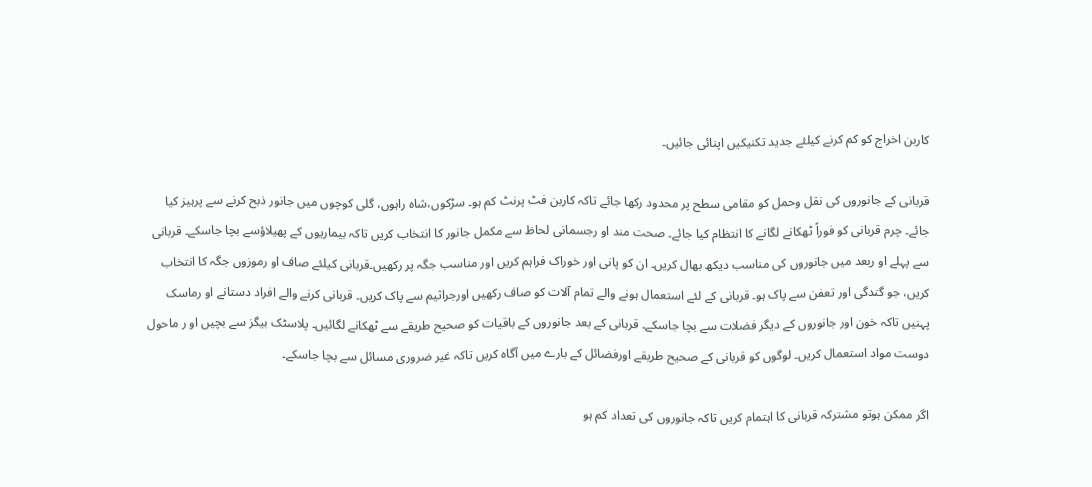کاربن اخراج کو کم کرنے کیلئے جدید تکنیکیں اپنائی جائیں۔

قربانی کے جانوروں کی نقل وحمل کو مقامی سطح پر محدود رکھا جائے تاکہ کاربن فٹ پرنٹ کم ہو۔ سڑکوں،شاہ راہوں، گلی کوچوں میں جانور ذبح کرنے سے پرہیز کیا جائے۔ چرم قربانی کو فوراً ٹھکانے لگانے کا انتظام کیا جائے۔ صحت مند او رجسمانی لحاظ سے مکمل جانور کا انتخاب کریں تاکہ بیماریوں کے پھیلاؤسے بچا جاسکے۔ قربانی سے پہلے او ربعد میں جانوروں کی مناسب دیکھ بھال کریں۔ ان کو پانی اور خوراک فراہم کریں اور مناسب جگہ پر رکھیں۔قربانی کیلئے صاف او رموزوں جگہ کا انتخاب کریں، جو گندگی اور تعفن سے پاک ہو۔ قربانی کے لئے استعمال ہونے والے تمام آلات کو صاف رکھیں اورجراثیم سے پاک کریں۔ قربانی کرنے والے افراد دستانے او رماسک پہنیں تاکہ خون اور جانوروں کے دیگر فضلات سے بچا جاسکے۔ قربانی کے بعد جانوروں کے باقیات کو صحیح طریقے سے ٹھکانے لگائیں۔ پلاسٹک بیگز سے بچیں او ر ماحول دوست مواد استعمال کریں۔ لوگوں کو قربانی کے صحیح طریقے اورفضائل کے بارے میں آگاہ کریں تاکہ غیر ضروری مسائل سے بچا جاسکے۔

اگر ممکن ہوتو مشترکہ قربانی کا اہتمام کریں تاکہ جانوروں کی تعداد کم ہو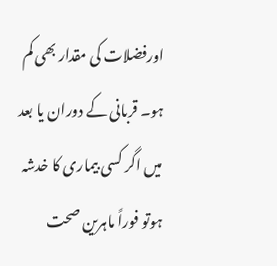اورفضلات کی مقدار بھی کم ہو۔ قربانی کے دوران یا بعد میں اگر کسی بیماری کا خدشہ ہوتو فوراً ماہرین صحت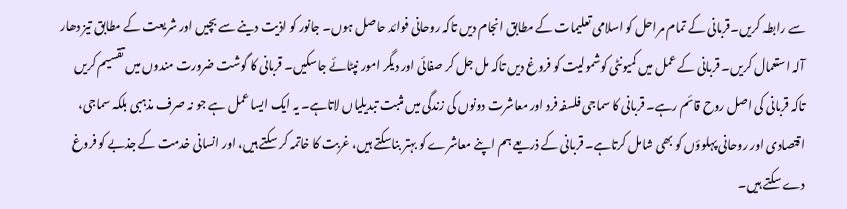سے رابطہ کریں۔قربانی کے تمام مراحل کو اسلامی تعلیمات کے مطابق انجام دیں تاکہ روحانی فوائد حاصل ہوں۔ جانور کو اذیت دینے سے بچیں اور شریعت کے مطابق تیز دھار آلہ استعمال کریں۔ قربانی کے عمل میں کمیونٹی کوشمولیت کو فروغ دیں تاکہ مل جل کر صفائی اور دیگر امور نپٹائے جاسکیں۔ قربانی کا گوشت ضرورت مندوں میں تقسیم کریں تاکہ قربانی کی اصل روح قائم رہے۔ قربانی کا سماجی فلسفہ فرد اور معاشرت دونوں کی زندگی میں مثبت تبدیلیاں لاتاہے۔ یہ ایک ایسا عمل ہے جو نہ صرف مذہبی بلکہ سماجی، اقتصادی اور روحانی پہلوؤں کو بھی شامل کرتاہے۔ قربانی کے ذریعے ہم اپنے معاشرے کو بہتر بناسکتے ہیں، غربت کا خاتمہ کر سکتے ہیں، اور انسانی خدمت کے جذبے کو فروغ دے سکتے ہیں۔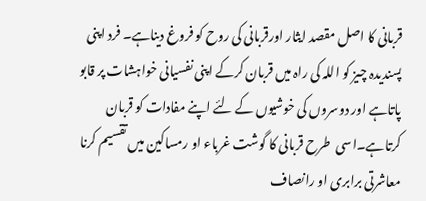قربانی کا اصل مقصد ایثار اورقربانی کی روح کو فروغ دیناہے۔ فرد اپنی پسندیدہ چیز کو اللہ کی راہ میں قربان کرکے اپنی نفسیانی خواہشات پر قابو پاتاہے اور دوسروں کی خوشیوں کے لئے اپنے مفادات کو قربان کرتاہے۔اسی  طرح قربانی کا گوشت غرباء او رمساکین میں تقسیم کرنا معاشرتی برابری او رانصاف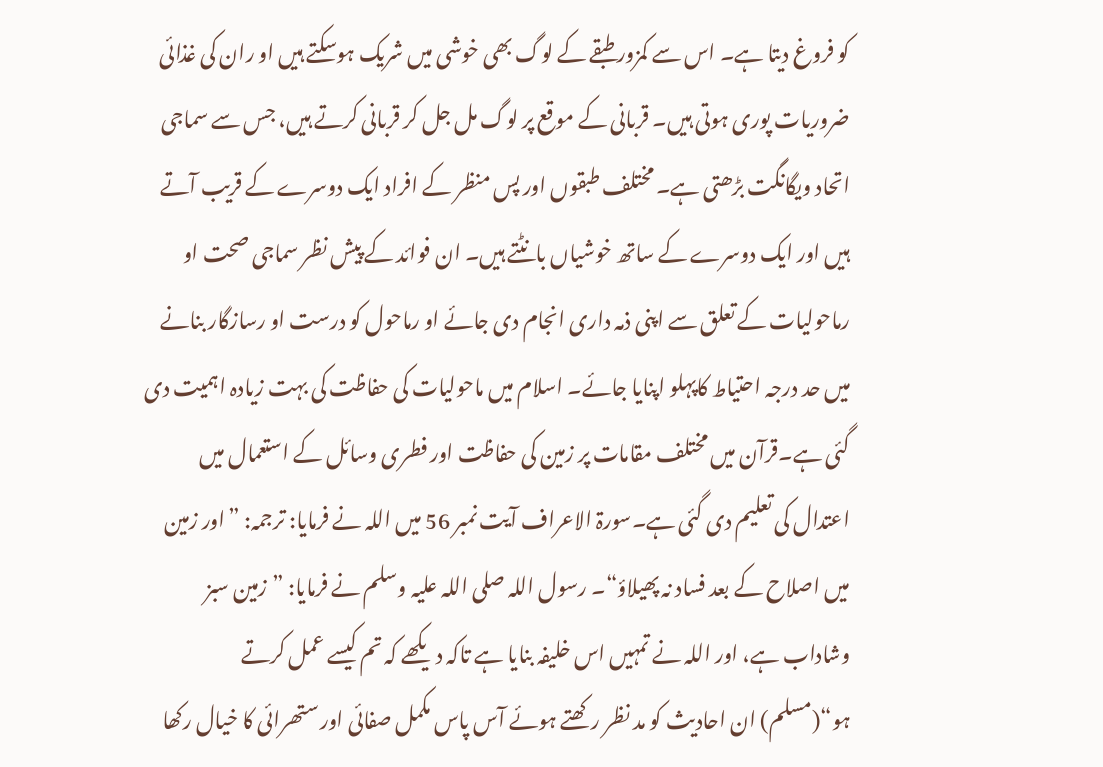کو فروغ دیتا ہے۔ اس سے کمزور طبقے کے لوگ بھی خوشی میں شریک ہوسکتے ہیں او ران کی غذائی ضروریات پوری ہوتی ہیں۔ قربانی کے موقع پر لوگ مل جل کر قربانی کرتے ہیں، جس سے سماجی اتحاد ویگانگت بڑھتی ہے۔ مختلف طبقوں اور پس منظر کے افراد ایک دوسرے کے قریب آتے ہیں اور ایک دوسرے کے ساتھ خوشیاں بانٹتے ہیں۔ ان فوائد کے پیش نظر سماجی صحت او رماحولیات کے تعلق سے اپنی ذمہ داری انجام دی جائے او رماحول کو درست او رسازگار بنانے میں حد درجہ احتیاط کاپہلو اپنایا جائے۔ اسلام میں ماحولیات کی حفاظت کی بہت زیادہ اہمیت دی گئی ہے۔قرآن میں مختلف مقامات پر زمین کی حفاظت اور فطری وسائل کے استعمال میں اعتدال کی تعلیم دی گئی ہے۔سورۃ الاعراف آیت نمبر 56 میں اللہ نے فرمایا: ترجمہ: ”اور زمین میں اصلاح کے بعد فساد نہ پھیلاؤ“۔ رسول اللہ صلی اللہ علیہ وسلم نے فرمایا: ”زمین سبز وشاداب ہے، اور اللہ نے تمہیں اس خلیفہ بنایا ہے تاکہ دیکھے کہ تم کیسے عمل کرتے ہو“(مسلم) ان احادیث کو مد نظر رکھتے ہوئے آس پاس مکمل صفائی اور ستھرائی کا خیال رکھا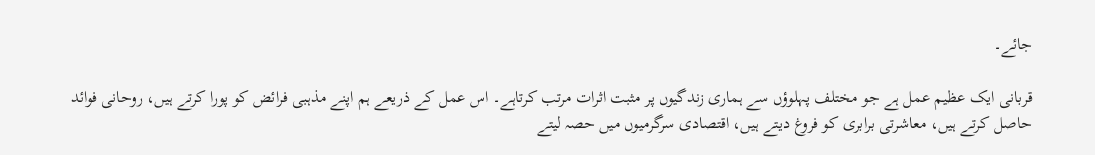جائے۔

قربانی ایک عظیم عمل ہے جو مختلف پہلوؤں سے ہماری زندگیوں پر مثبت اثرات مرتب کرتاہے۔ اس عمل کے ذریعے ہم اپنے مذہبی فرائض کو پورا کرتے ہیں، روحانی فوائد حاصل کرتے ہیں، معاشرتی برابری کو فروغ دیتے ہیں، اقتصادی سرگرمیوں میں حصہ لیتے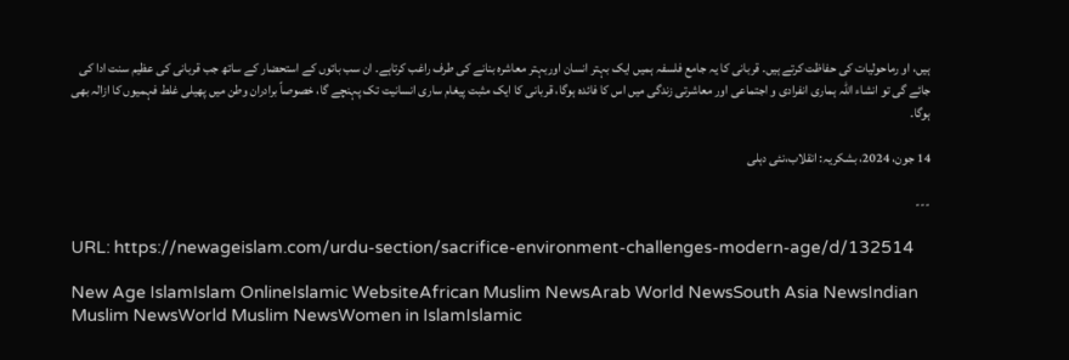ہیں، او رماحولیات کی حفاظت کرتے ہیں۔ قربانی کا یہ جامع فلسفہ ہمیں ایک بہتر انسان اوربہتر معاشرہ بنانے کی طرف راغب کرتاہے۔ ان سب باتوں کے استحضار کے ساتھ جب قربانی کی عظیم سنت ادا کی جائے گی تو انشاء اللہ ہماری انفرادی و اجتماعی اور معاشرتی زندگی میں اس کا فائدہ ہوگا، قربانی کا ایک مثبت پیغام ساری انسانیت تک پہنچے گا، خصوصاً برادران وطن میں پھیلی غلط فہمیوں کا ازالہ بھی ہوگا۔

14 جون، 2024، بشکریہ: انقلاب،نئی دہلی

---

URL: https://newageislam.com/urdu-section/sacrifice-environment-challenges-modern-age/d/132514

New Age IslamIslam OnlineIslamic WebsiteAfrican Muslim NewsArab World NewsSouth Asia NewsIndian Muslim NewsWorld Muslim NewsWomen in IslamIslamic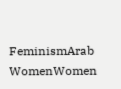FeminismArab WomenWomen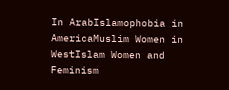In ArabIslamophobia in AmericaMuslim Women in WestIslam Women and Feminism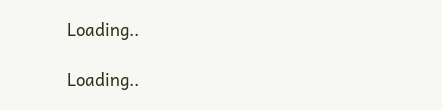Loading..

Loading..